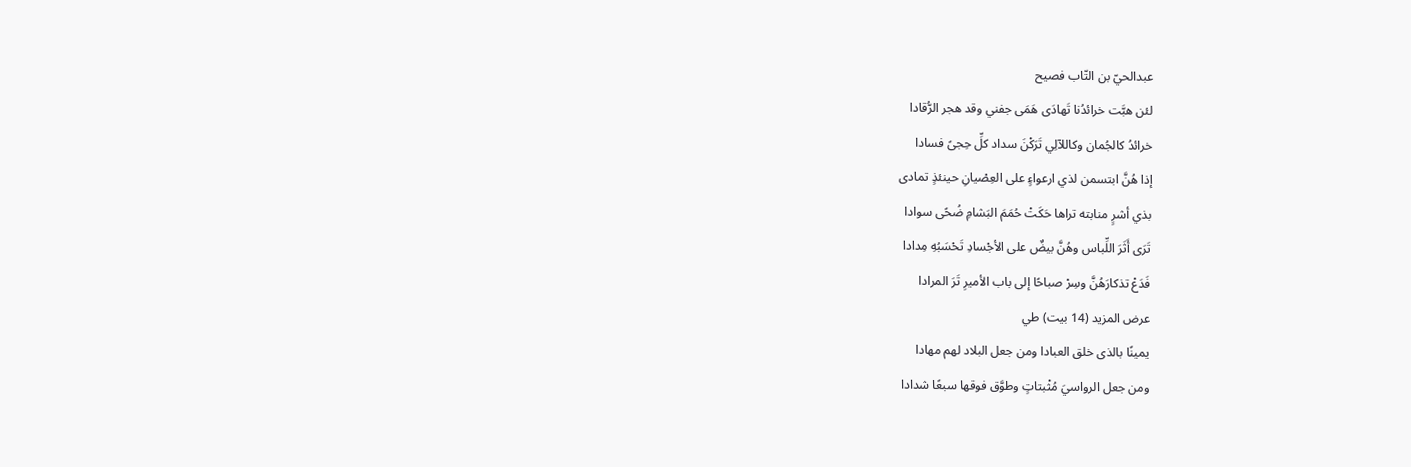عبدالحيّ بن التّاب فصيح
لئن هبَّت خرائدُنا تَهادَى هَمَى جفني وقد هجر الرُّقادا
خرائدُ كالجُمان وكاللآلِي تَرَكْنَ سداد كلِّ حِجىً فسادا
إذا هُنَّ ابتسمن لذي ارعواءٍ على العِصْيانِ حينئذٍ تمادى
بذي أشرٍ منابته تراها حَكَتْ حُمَمَ البَشامِ ضُحًى سوادا
تَرَى أَثَرَ اللِّباس وهُنَّ بيضٌ على الأجْسادِ تَحْسَبُهِ مِدادا
فَدَعْ تذكارَهُنَّ وسِرْ صباحًا إلى باب الأميرِ تَرَ المرادا
عرض المزيد (14 بيت) طي
يمينًا بالذى خلق العبادا ومن جعل البلاد لهم مهادا
ومن جعل الرواسيَ مُثْبتاتٍ وطوَّق فوقها سبعًا شدادا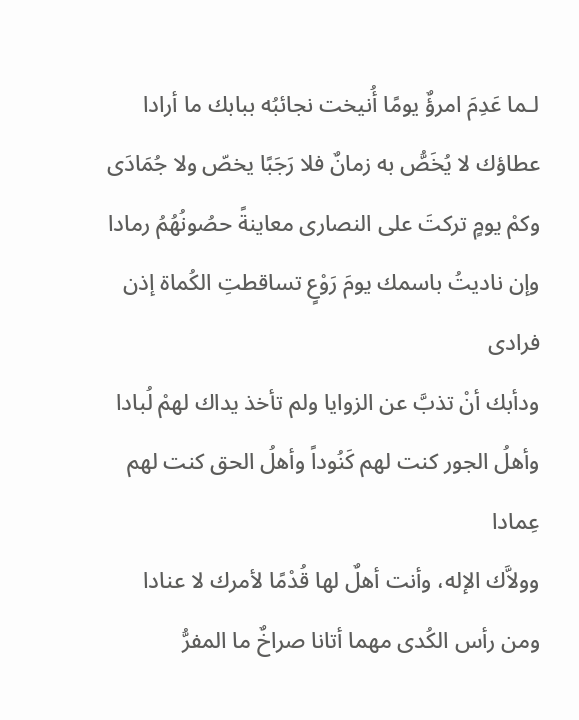لـما عَدِمَ امرؤٌ يومًا أُنيخت نجائبُه ببابك ما أرادا
عطاؤك لا يُخَصُّ به زمانٌ فلا رَجَبًا يخصّ ولا جُمَادَى
وكمْ يومٍ تركتَ على النصارى معاينةً حصُونُهُمُ رمادا
وإن ناديتُ باسمك يومَ رَوْعٍ تساقطتِ الكُماة إذن فرادى
ودأبك أنْ تذبَّ عن الزوايا ولم تأخذ يداك لهمْ لُبادا
وأهلُ الجور كنت لهم كَنُوداً وأهلُ الحق كنت لهم عِمادا
وولاَّك الإله، وأنت أهلٌ لها قُدْمًا لأمرك لا عنادا
ومن رأس الكُدى مهما أتانا صراخٌ ما المفرُّ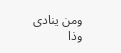ومن ينادى
وذا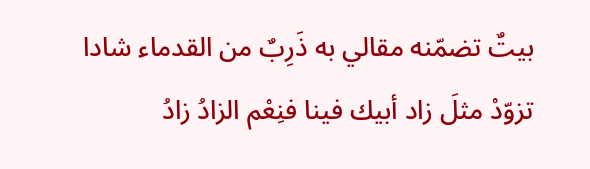بيتٌ تضمّنه مقالي به ذَرِبٌ من القدماء شادا
تزوّدْ مثلَ زاد أبيك فينا فنِعْم الزادُ زادُ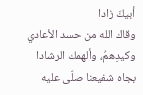أبيكَ زادا
وقاك الله من حسد الأعادي وكيدِهمُ، وألهمك الرشادا
بجاه شفيعنا صلّى عليه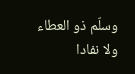وسلّم ذو العطاء ولا نفادا